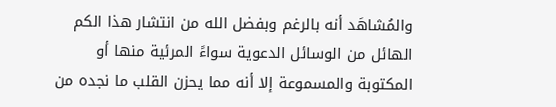والمُشاهَد أنه بالرغم وبفضل الله من انتشار هذا الكم الهائل من الوسائل الدعوية سواءً المرئية منها أو المكتوبة والمسموعة إلا أنه مما يحزن القلب ما نجده من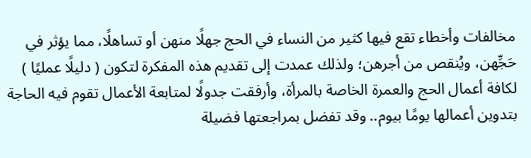مخالفات وأخطاء تقع فيها كثير من النساء في الحج جهلًا منهن أو تساهلًا، مما يؤثر في حَجِّهن، ويُنقص من أجرهن؛ ولذلك عمدت إلى تقديم هذه المفكرة لتكون ( دليلًا عمليًا ) لكافة أعمال الحج والعمرة الخاصة بالمرأة، وأرفقت جدولًا لمتابعة الأعمال تقوم فيه الحاجة بتدوين أعمالها يومًا بيوم.. وقد تفضل بمراجعتها فضيلة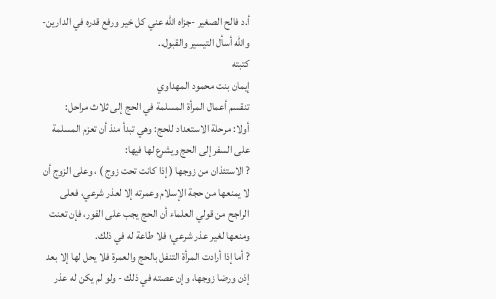أ.د فالح الصغير -جزاه الله عني كل خير ورفع قدره في الدارين- والله أسأل التيسير والقبول..
كتبته
إيمان بنت محمود المهداوي
تنقسم أعمال المرأة المسلمة في الحج إلى ثلاث مراحل:
أولا: مرحلة الاستعداد للحج: وهي تبدأ منذ أن تعزم المسلمة على السفر إلى الحج ويشرع لها فيها:
? الاستئذان من زوجها ( إذا كانت تحت زوج ) ، وعلى الزوج أن لا يمنعها من حجة الإسلام وعمرته إلا لعذر شرعي، فعلى الراجح من قولي العلماء أن الحج يجب على الفور، فإن تعنت ومنعها لغير عذر شرعي؛ فلا طاعة له في ذلك.
? أما إذا أرادت المرأة التنفل بالحج والعمرة فلا يحل لها إلا بعد إذن ورضا زوجها، وإن عصته في ذلك - ولو لم يكن له عذر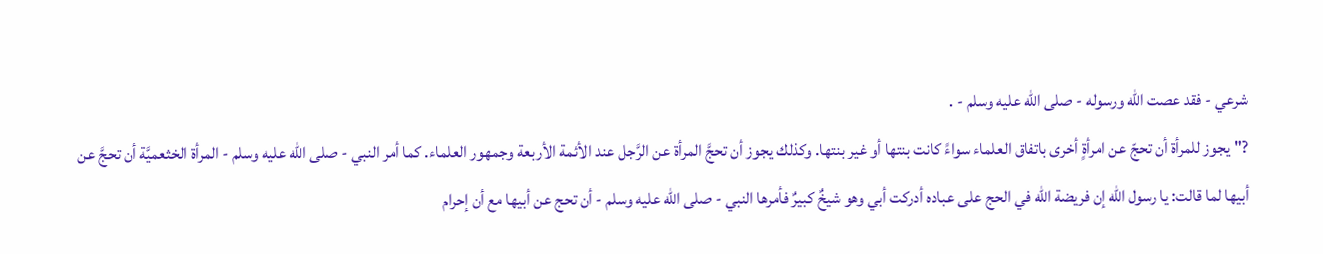شرعي - فقد عصت الله ورسوله - صلى الله عليه وسلم - .
?"يجوز للمرأة أن تحجّ عن امرأةٍ أخرى باتفاق العلماء سواءً كانت بنتها أو غير بنتها. وكذلك يجوز أن تحجَّ المرأة عن الرَّجل عند الأئمة الأربعة وجمهور العلماء. كما أمر النبي - صلى الله عليه وسلم - المرأة الخثعميَّة أن تحجَّ عن أبيها لما قالت: يا رسول الله إن فريضة الله في الحج على عباده أدركت أبي وهو شيخٌ كبيرٌ فأمرها النبي - صلى الله عليه وسلم - أن تحج عن أبيها مع أن إحرام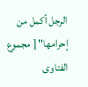الرجل أكمل من إحرامها" [ مجموع الفتاوى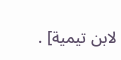لابن تيمية] .